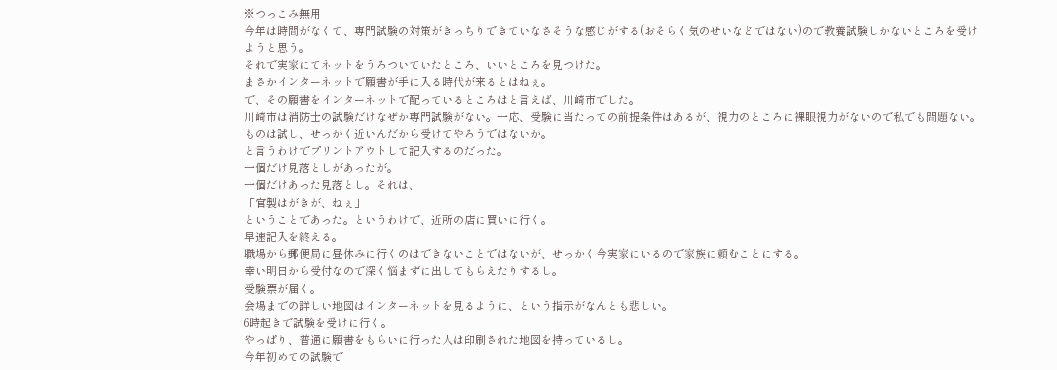※つっこみ無用
今年は時間がなくて、専門試験の対策がきっちりできていなさそうな感じがする(おそらく気のせいなどではない)ので教養試験しかないところを受けようと思う。
それで実家にてネットをうろついていたところ、いいところを見つけた。
まさかインターネットで願書が手に入る時代が来るとはねぇ。
で、その願書をインターネットで配っているところはと言えば、川崎市でした。
川崎市は消防士の試験だけなぜか専門試験がない。一応、受験に当たっての前提条件はあるが、視力のところに裸眼視力がないので私でも問題ない。
ものは試し、せっかく近いんだから受けてやろうではないか。
と言うわけでプリントアウトして記入するのだった。
一個だけ見落としがあったが。
一個だけあった見落とし。それは、
「官製はがきが、ねぇ」
ということであった。というわけで、近所の店に買いに行く。
早速記入を終える。
職場から郵便局に昼休みに行くのはできないことではないが、せっかく今実家にいるので家族に頼むことにする。
幸い明日から受付なので深く悩まずに出してもらえたりするし。
受験票が届く。
会場までの詳しい地図はインターネットを見るように、という指示がなんとも悲しい。
6時起きで試験を受けに行く。
やっぱり、普通に願書をもらいに行った人は印刷された地図を持っているし。
今年初めての試験で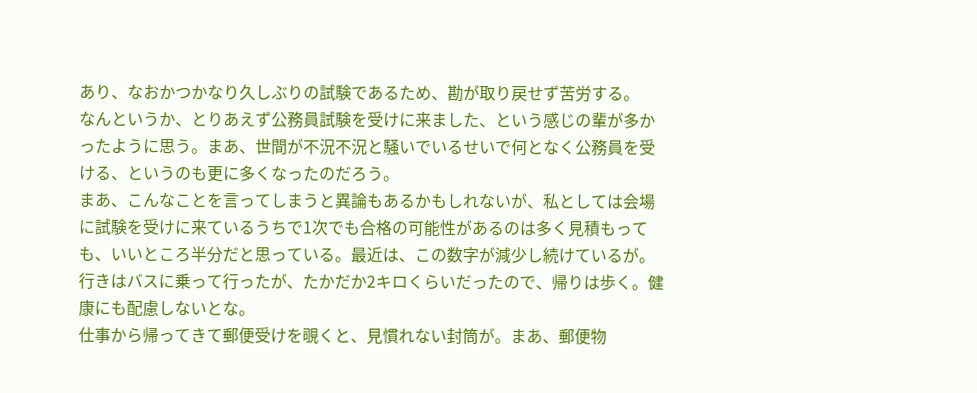あり、なおかつかなり久しぶりの試験であるため、勘が取り戻せず苦労する。
なんというか、とりあえず公務員試験を受けに来ました、という感じの輩が多かったように思う。まあ、世間が不況不況と騒いでいるせいで何となく公務員を受ける、というのも更に多くなったのだろう。
まあ、こんなことを言ってしまうと異論もあるかもしれないが、私としては会場に試験を受けに来ているうちで1次でも合格の可能性があるのは多く見積もっても、いいところ半分だと思っている。最近は、この数字が減少し続けているが。
行きはバスに乗って行ったが、たかだか2キロくらいだったので、帰りは歩く。健康にも配慮しないとな。
仕事から帰ってきて郵便受けを覗くと、見慣れない封筒が。まあ、郵便物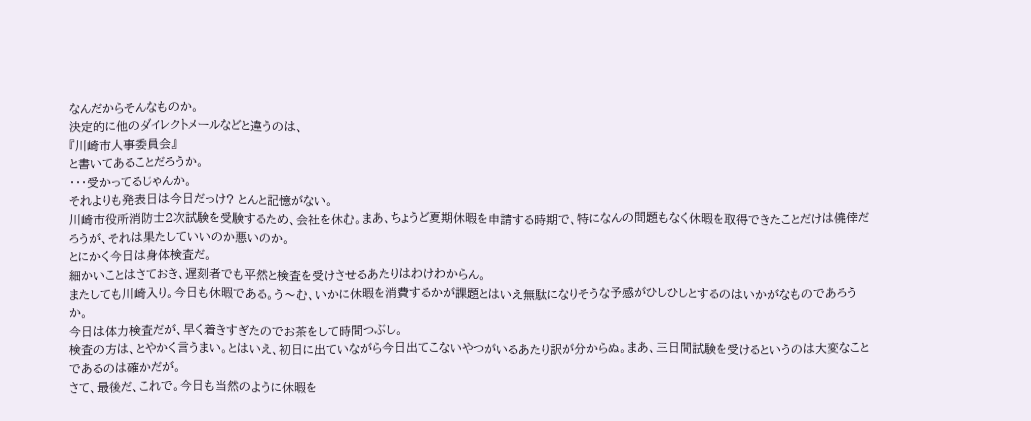なんだからそんなものか。
決定的に他のダイレクトメールなどと違うのは、
『川崎市人事委員会』
と書いてあることだろうか。
・・・受かってるじゃんか。
それよりも発表日は今日だっけ? とんと記憶がない。
川崎市役所消防士2次試験を受験するため、会社を休む。まあ、ちょうど夏期休暇を申請する時期で、特になんの問題もなく休暇を取得できたことだけは僥倖だろうが、それは果たしていいのか悪いのか。
とにかく今日は身体検査だ。
細かいことはさておき、遅刻者でも平然と検査を受けさせるあたりはわけわからん。
またしても川崎入り。今日も休暇である。う〜む、いかに休暇を消費するかが課題とはいえ無駄になりそうな予感がひしひしとするのはいかがなものであろうか。
今日は体力検査だが、早く着きすぎたのでお茶をして時間つぶし。
検査の方は、とやかく言うまい。とはいえ、初日に出ていながら今日出てこないやつがいるあたり訳が分からぬ。まあ、三日間試験を受けるというのは大変なことであるのは確かだが。
さて、最後だ、これで。今日も当然のように休暇を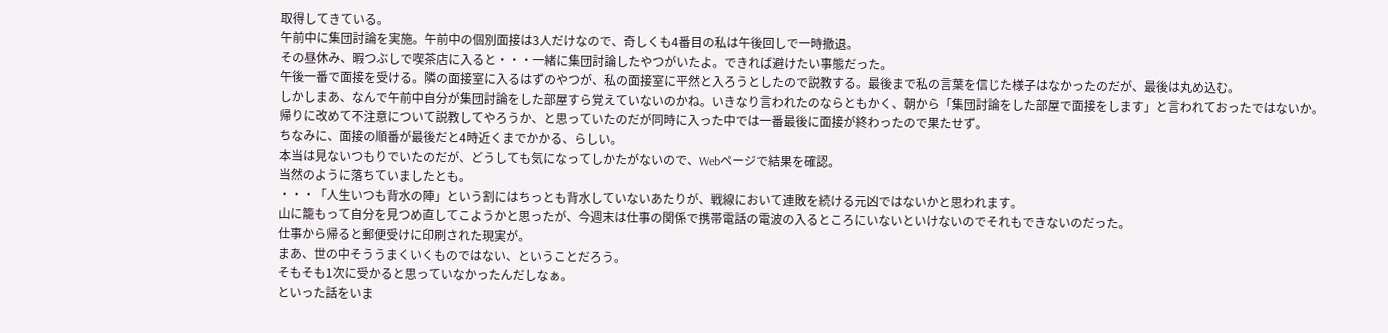取得してきている。
午前中に集団討論を実施。午前中の個別面接は3人だけなので、奇しくも4番目の私は午後回しで一時撤退。
その昼休み、暇つぶしで喫茶店に入ると・・・一緒に集団討論したやつがいたよ。できれば避けたい事態だった。
午後一番で面接を受ける。隣の面接室に入るはずのやつが、私の面接室に平然と入ろうとしたので説教する。最後まで私の言葉を信じた様子はなかったのだが、最後は丸め込む。
しかしまあ、なんで午前中自分が集団討論をした部屋すら覚えていないのかね。いきなり言われたのならともかく、朝から「集団討論をした部屋で面接をします」と言われておったではないか。
帰りに改めて不注意について説教してやろうか、と思っていたのだが同時に入った中では一番最後に面接が終わったので果たせず。
ちなみに、面接の順番が最後だと4時近くまでかかる、らしい。
本当は見ないつもりでいたのだが、どうしても気になってしかたがないので、Webページで結果を確認。
当然のように落ちていましたとも。
・・・「人生いつも背水の陣」という割にはちっとも背水していないあたりが、戦線において連敗を続ける元凶ではないかと思われます。
山に籠もって自分を見つめ直してこようかと思ったが、今週末は仕事の関係で携帯電話の電波の入るところにいないといけないのでそれもできないのだった。
仕事から帰ると郵便受けに印刷された現実が。
まあ、世の中そううまくいくものではない、ということだろう。
そもそも1次に受かると思っていなかったんだしなぁ。
といった話をいま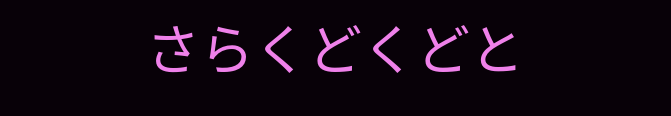さらくどくどと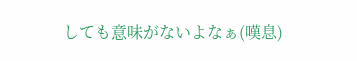しても意味がないよなぁ(嘆息)